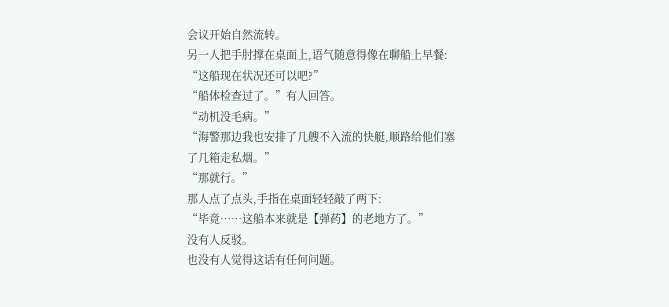会议开始自然流转。
另一人把手肘撑在桌面上,语气随意得像在聊船上早餐:
“这船现在状况还可以吧?”
“船体检查过了。”有人回答。
“动机没毛病。”
“海警那边我也安排了几艘不入流的快艇,顺路给他们塞了几箱走私烟。”
“那就行。”
那人点了点头,手指在桌面轻轻敲了两下:
“毕竟……这船本来就是【弹药】的老地方了。”
没有人反驳。
也没有人觉得这话有任何问题。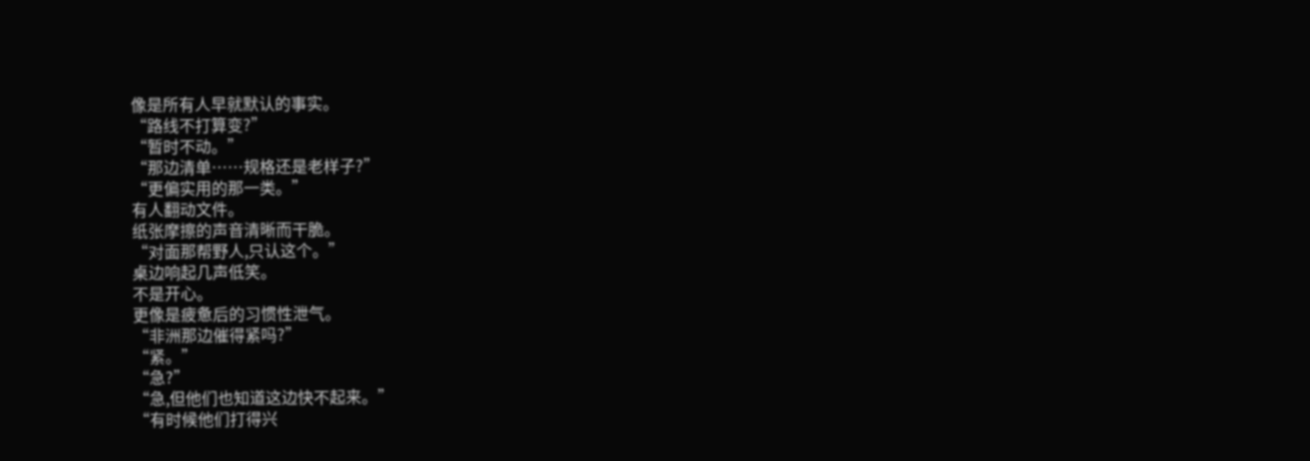像是所有人早就默认的事实。
“路线不打算变?”
“暂时不动。”
“那边清单……规格还是老样子?”
“更偏实用的那一类。”
有人翻动文件。
纸张摩擦的声音清晰而干脆。
“对面那帮野人,只认这个。”
桌边响起几声低笑。
不是开心。
更像是疲惫后的习惯性泄气。
“非洲那边催得紧吗?”
“紧。”
“急?”
“急,但他们也知道这边快不起来。”
“有时候他们打得兴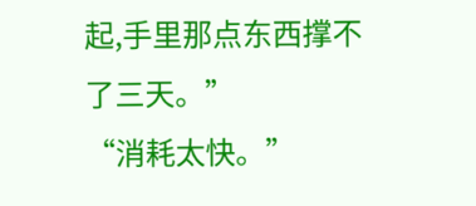起,手里那点东西撑不了三天。”
“消耗太快。”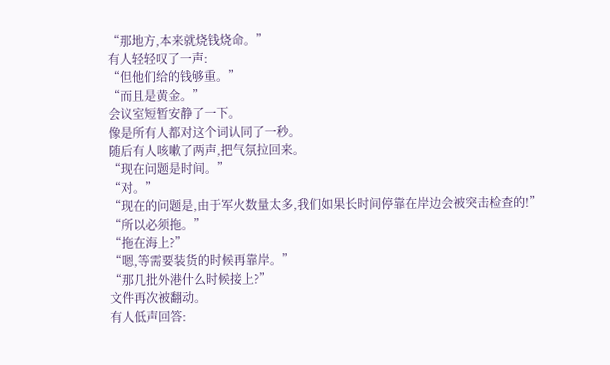“那地方,本来就烧钱烧命。”
有人轻轻叹了一声:
“但他们给的钱够重。”
“而且是黄金。”
会议室短暂安静了一下。
像是所有人都对这个词认同了一秒。
随后有人咳嗽了两声,把气氛拉回来。
“现在问题是时间。”
“对。”
“现在的问题是,由于军火数量太多,我们如果长时间停靠在岸边会被突击检查的!”
“所以必须拖。”
“拖在海上?”
“嗯,等需要装货的时候再靠岸。”
“那几批外港什么时候接上?”
文件再次被翻动。
有人低声回答: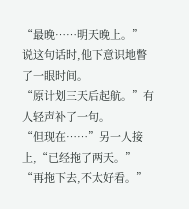“最晚……明天晚上。”
说这句话时,他下意识地瞥了一眼时间。
“原计划三天后起航。”有人轻声补了一句。
“但现在……”另一人接上,“已经拖了两天。”
“再拖下去,不太好看。”